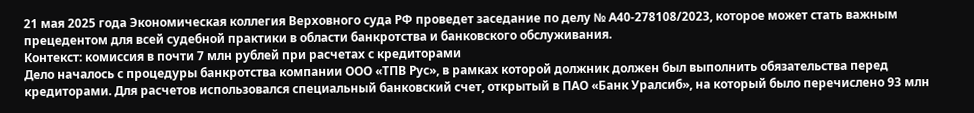21 мая 2025 года Экономическая коллегия Верховного суда РФ проведет заседание по делу № А40-278108/2023, которое может стать важным прецедентом для всей судебной практики в области банкротства и банковского обслуживания.
Контекст: комиссия в почти 7 млн рублей при расчетах с кредиторами
Дело началось с процедуры банкротства компании ООО «ТПВ Рус», в рамках которой должник должен был выполнить обязательства перед кредиторами. Для расчетов использовался специальный банковский счет, открытый в ПАО «Банк Уралсиб», на который было перечислено 93 млн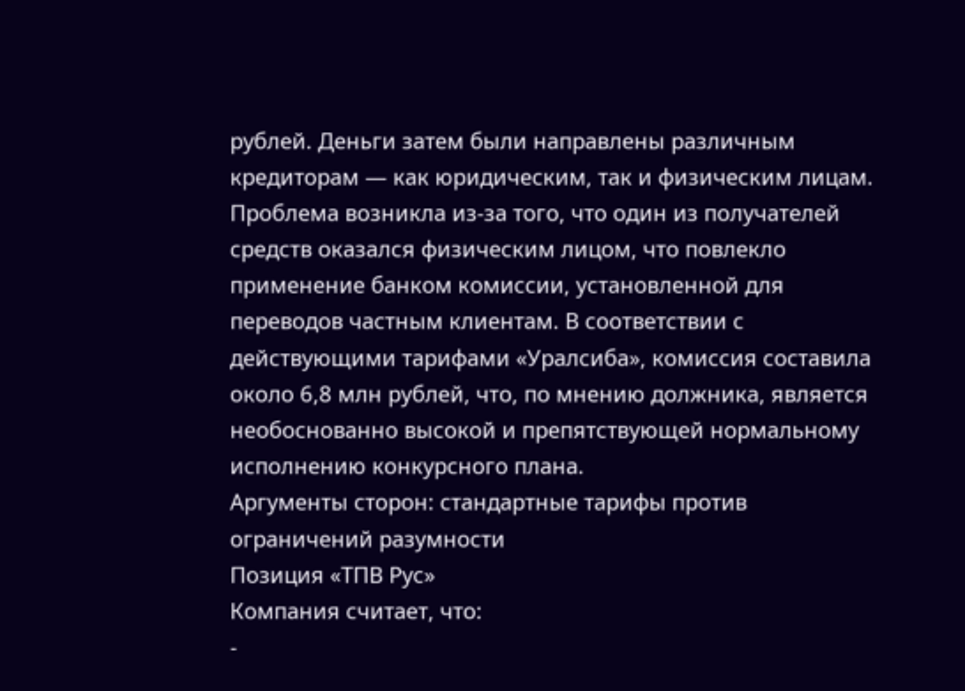рублей. Деньги затем были направлены различным кредиторам — как юридическим, так и физическим лицам.
Проблема возникла из-за того, что один из получателей средств оказался физическим лицом, что повлекло применение банком комиссии, установленной для переводов частным клиентам. В соответствии с действующими тарифами «Уралсиба», комиссия составила около 6,8 млн рублей, что, по мнению должника, является необоснованно высокой и препятствующей нормальному исполнению конкурсного плана.
Аргументы сторон: стандартные тарифы против ограничений разумности
Позиция «ТПВ Рус»
Компания считает, что:
-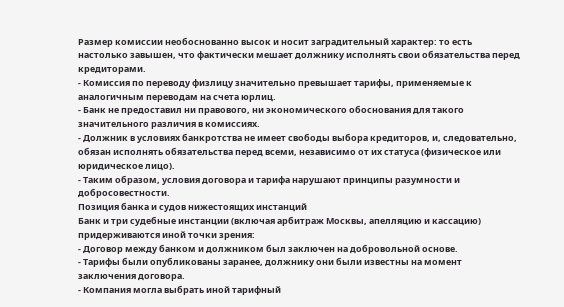Размер комиссии необоснованно высок и носит заградительный характер: то есть настолько завышен, что фактически мешает должнику исполнять свои обязательства перед кредиторами.
- Комиссия по переводу физлицу значительно превышает тарифы, применяемые к аналогичным переводам на счета юрлиц.
- Банк не предоставил ни правового, ни экономического обоснования для такого значительного различия в комиссиях.
- Должник в условиях банкротства не имеет свободы выбора кредиторов, и, следовательно, обязан исполнять обязательства перед всеми, независимо от их статуса (физическое или юридическое лицо).
- Таким образом, условия договора и тарифа нарушают принципы разумности и добросовестности.
Позиция банка и судов нижестоящих инстанций
Банк и три судебные инстанции (включая арбитраж Москвы, апелляцию и кассацию) придерживаются иной точки зрения:
- Договор между банком и должником был заключен на добровольной основе.
- Тарифы были опубликованы заранее, должнику они были известны на момент заключения договора.
- Компания могла выбрать иной тарифный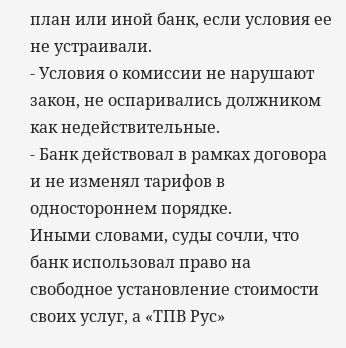план или иной банк, если условия ее не устраивали.
- Условия о комиссии не нарушают закон, не оспаривались должником как недействительные.
- Банк действовал в рамках договора и не изменял тарифов в одностороннем порядке.
Иными словами, суды сочли, что банк использовал право на свободное установление стоимости своих услуг, а «ТПВ Рус»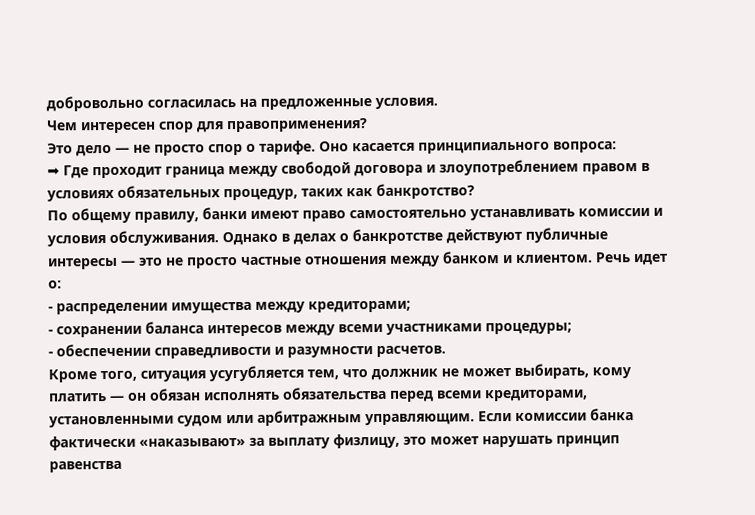добровольно согласилась на предложенные условия.
Чем интересен спор для правоприменения?
Это дело — не просто спор о тарифе. Оно касается принципиального вопроса:
➡ Где проходит граница между свободой договора и злоупотреблением правом в условиях обязательных процедур, таких как банкротство?
По общему правилу, банки имеют право самостоятельно устанавливать комиссии и условия обслуживания. Однако в делах о банкротстве действуют публичные интересы — это не просто частные отношения между банком и клиентом. Речь идет о:
- распределении имущества между кредиторами;
- сохранении баланса интересов между всеми участниками процедуры;
- обеспечении справедливости и разумности расчетов.
Кроме того, ситуация усугубляется тем, что должник не может выбирать, кому платить — он обязан исполнять обязательства перед всеми кредиторами, установленными судом или арбитражным управляющим. Если комиссии банка фактически «наказывают» за выплату физлицу, это может нарушать принцип равенства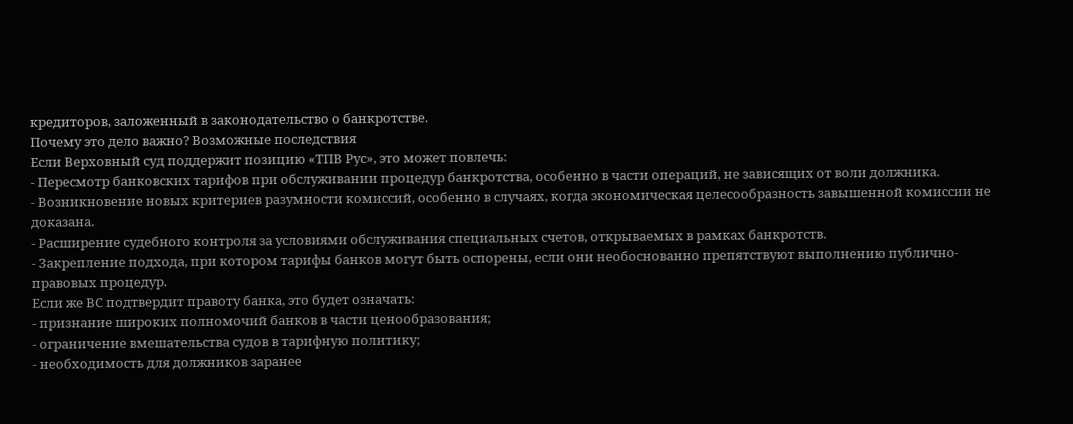кредиторов, заложенный в законодательство о банкротстве.
Почему это дело важно? Возможные последствия
Если Верховный суд поддержит позицию «ТПВ Рус», это может повлечь:
- Пересмотр банковских тарифов при обслуживании процедур банкротства, особенно в части операций, не зависящих от воли должника.
- Возникновение новых критериев разумности комиссий, особенно в случаях, когда экономическая целесообразность завышенной комиссии не доказана.
- Расширение судебного контроля за условиями обслуживания специальных счетов, открываемых в рамках банкротств.
- Закрепление подхода, при котором тарифы банков могут быть оспорены, если они необоснованно препятствуют выполнению публично-правовых процедур.
Если же ВС подтвердит правоту банка, это будет означать:
- признание широких полномочий банков в части ценообразования;
- ограничение вмешательства судов в тарифную политику;
- необходимость для должников заранее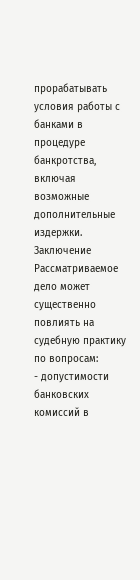прорабатывать условия работы с банками в процедуре банкротства, включая возможные дополнительные издержки.
Заключение
Рассматриваемое дело может существенно повлиять на судебную практику по вопросам:
- допустимости банковских комиссий в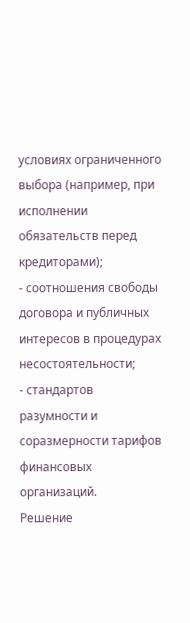условиях ограниченного выбора (например, при исполнении обязательств перед кредиторами);
- соотношения свободы договора и публичных интересов в процедурах несостоятельности;
- стандартов разумности и соразмерности тарифов финансовых организаций.
Решение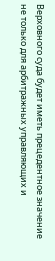Верховного суда будет иметь прецедентное значение не только для арбитражных управляющих и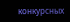конкурсных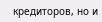кредиторов, но и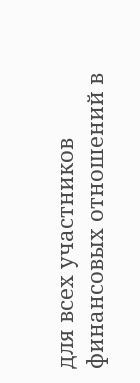для всех участников финансовых отношений в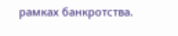рамках банкротства.